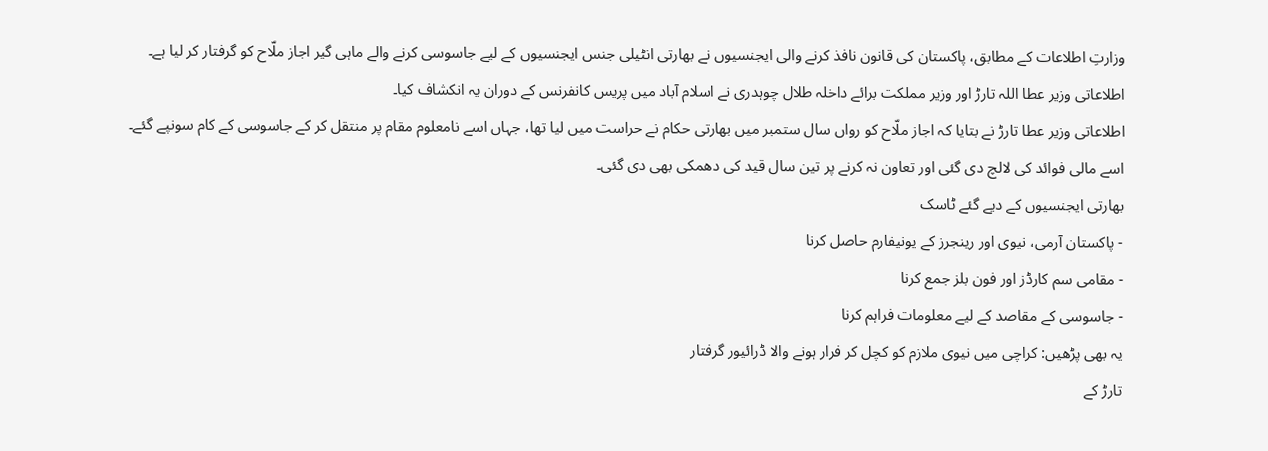وزارتِ اطلاعات کے مطابق، پاکستان کی قانون نافذ کرنے والی ایجنسیوں نے بھارتی انٹیلی جنس ایجنسیوں کے لیے جاسوسی کرنے والے ماہی گیر اجاز ملّاح کو گرفتار کر لیا ہے۔ اطلاعاتی وزیر عطا اللہ تارڑ اور وزیر مملکت برائے داخلہ طلال چوہدری نے اسلام آباد میں پریس کانفرنس کے دوران یہ انکشاف کیا۔
اطلاعاتی وزیر عطا تارڑ نے بتایا کہ اجاز ملّاح کو رواں سال ستمبر میں بھارتی حکام نے حراست میں لیا تھا، جہاں اسے نامعلوم مقام پر منتقل کر کے جاسوسی کے کام سونپے گئے۔ اسے مالی فوائد کی لالچ دی گئی اور تعاون نہ کرنے پر تین سال قید کی دھمکی بھی دی گئی۔
بھارتی ایجنسیوں کے دیے گئے ٹاسک
- پاکستان آرمی، نیوی اور رینجرز کے یونیفارم حاصل کرنا
- مقامی سم کارڈز اور فون بلز جمع کرنا
- جاسوسی کے مقاصد کے لیے معلومات فراہم کرنا
یہ بھی پڑھیں: کراچی میں نیوی ملازم کو کچل کر فرار ہونے والا ڈرائیور گرفتار
تارڑ کے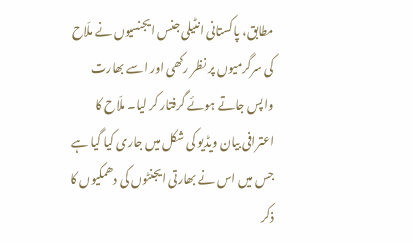مطابق، پاکستانی انٹیلی جنس ایجنسیوں نے ملّاح کی سرگرمیوں پر نظر رکھی اور اسے بھارت واپس جاتے ہوئے گرفتار کر لیا۔ ملّاح کا اعترافی بیان ویڈیو کی شکل میں جاری کیا گیا ہے جس میں اس نے بھارتی ایجنٹوں کی دھمکیوں کا ذکر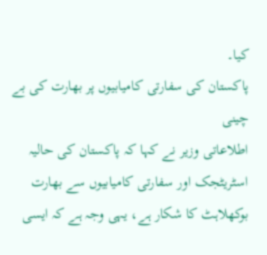کیا۔
پاکستان کی سفارتی کامیابیوں پر بھارت کی بے چینی
اطلاعاتی وزیر نے کہا کہ پاکستان کی حالیہ اسٹریٹجک اور سفارتی کامیابیوں سے بھارت بوکھلاہٹ کا شکار ہے، یہی وجہ ہے کہ ایسی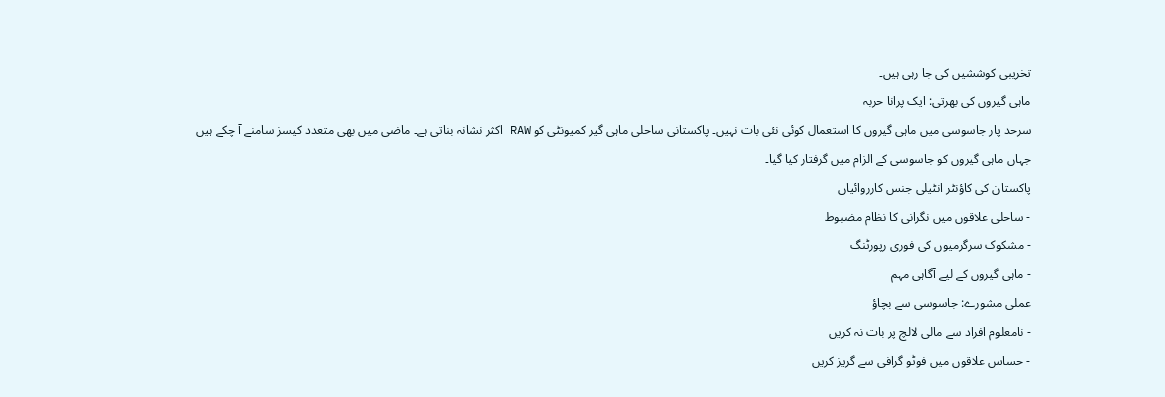تخریبی کوششیں کی جا رہی ہیں۔
ماہی گیروں کی بھرتی: ایک پرانا حربہ
سرحد پار جاسوسی میں ماہی گیروں کا استعمال کوئی نئی بات نہیں۔ پاکستانی ساحلی ماہی گیر کمیونٹی کو RAW اکثر نشانہ بناتی ہے۔ ماضی میں بھی متعدد کیسز سامنے آ چکے ہیں جہاں ماہی گیروں کو جاسوسی کے الزام میں گرفتار کیا گیا۔
پاکستان کی کاؤنٹر انٹیلی جنس کارروائیاں
- ساحلی علاقوں میں نگرانی کا نظام مضبوط
- مشکوک سرگرمیوں کی فوری رپورٹنگ
- ماہی گیروں کے لیے آگاہی مہم
عملی مشورے: جاسوسی سے بچاؤ
- نامعلوم افراد سے مالی لالچ پر بات نہ کریں
- حساس علاقوں میں فوٹو گرافی سے گریز کریں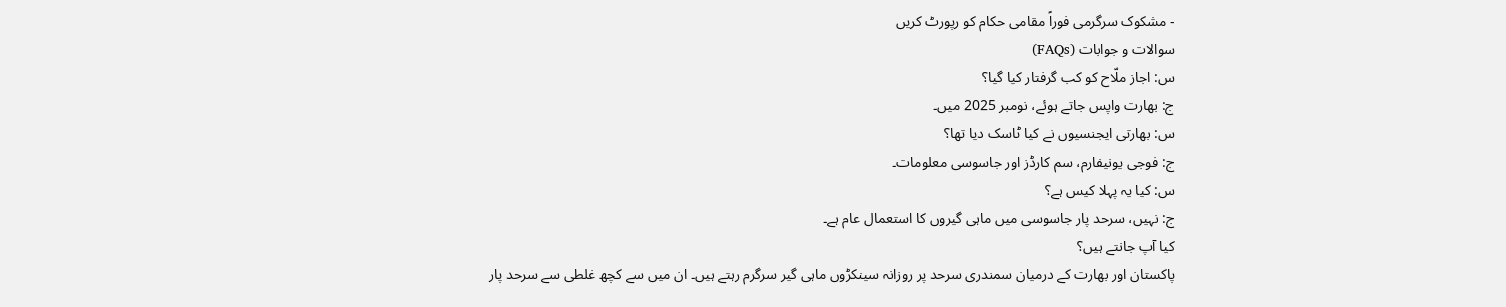- مشکوک سرگرمی فوراً مقامی حکام کو رپورٹ کریں
سوالات و جوابات (FAQs)
س: اجاز ملّاح کو کب گرفتار کیا گیا؟
ج: بھارت واپس جاتے ہوئے، نومبر 2025 میں۔
س: بھارتی ایجنسیوں نے کیا ٹاسک دیا تھا؟
ج: فوجی یونیفارم، سم کارڈز اور جاسوسی معلومات۔
س: کیا یہ پہلا کیس ہے؟
ج: نہیں، سرحد پار جاسوسی میں ماہی گیروں کا استعمال عام ہے۔
کیا آپ جانتے ہیں؟
پاکستان اور بھارت کے درمیان سمندری سرحد پر روزانہ سینکڑوں ماہی گیر سرگرم رہتے ہیں۔ ان میں سے کچھ غلطی سے سرحد پار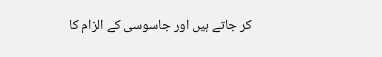کر جاتے ہیں اور جاسوسی کے الزام کا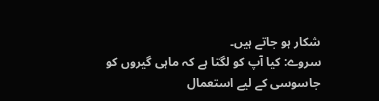شکار ہو جاتے ہیں۔
سروے: کیا آپ کو لگتا ہے کہ ماہی گیروں کو جاسوسی کے لیے استعمال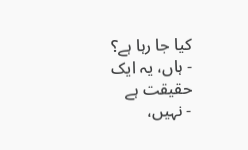کیا جا رہا ہے؟
- ہاں، یہ ایک حقیقت ہے
- نہیں،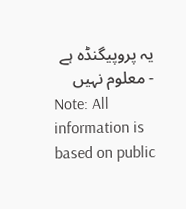یہ پروپیگنڈہ ہے
- معلوم نہیں
Note: All information is based on public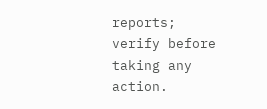reports; verify before taking any action.